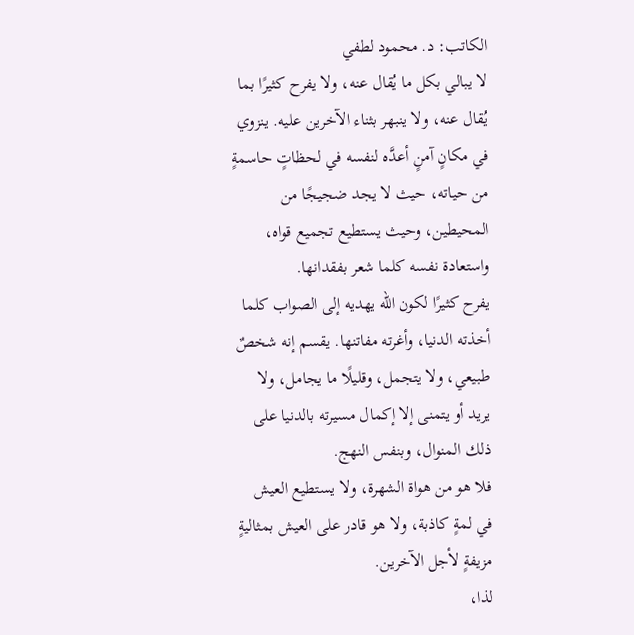الكاتب: د. محمود لطفي
لا يبالي بكل ما يُقال عنه، ولا يفرح كثيرًا بما يُقال عنه، ولا ينبهر بثناء الآخرين عليه. ينزوي في مكانٍ آمنٍ أعدَّه لنفسه في لحظاتٍ حاسمةٍ من حياته، حيث لا يجد ضجيجًا من المحيطين، وحيث يستطيع تجميع قواه، واستعادة نفسه كلما شعر بفقدانها.
يفرح كثيرًا لكون الله يهديه إلى الصواب كلما أخذته الدنيا، وأغرته مفاتنها. يقسم إنه شخصٌ طبيعي، ولا يتجمل، وقليلًا ما يجامل، ولا يريد أو يتمنى إلا إكمال مسيرته بالدنيا على ذلك المنوال، وبنفس النهج.
فلا هو من هواة الشهرة، ولا يستطيع العيش في لمةٍ كاذبة، ولا هو قادر على العيش بمثاليةٍ مزيفةٍ لأجل الآخرين.
لذا،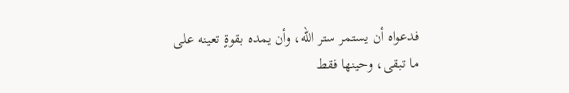فدعواه أن يستمر ستر الله، وأن يمده بقوةٍ تعينه على ما تبقى، وحينها فقط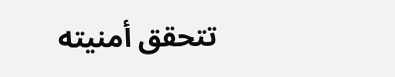تتحقق أمنيته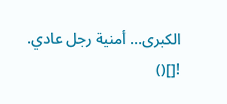الكبرى… أمنية رجل عادي.
![]()